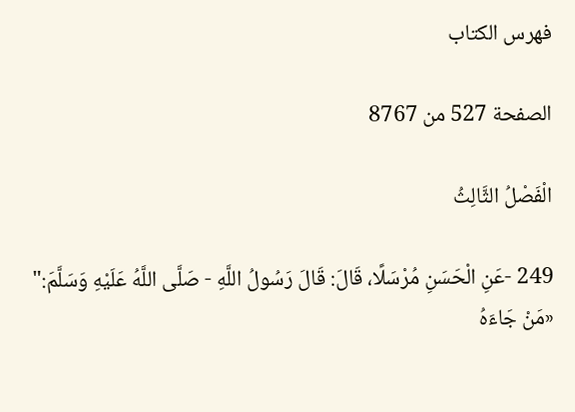فهرس الكتاب

الصفحة 527 من 8767

الْفَصْلُ الثَّالِثُ

249 -عَنِ الْحَسَنِ مُرْسَلًا، قَالَ: قَالَ رَسُولُ اللَّهِ - صَلَّى اللَّهُ عَلَيْهِ وَسَلَّمَ:" «مَنْ جَاءَهُ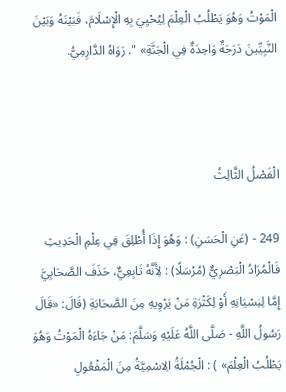الْمَوْتُ وَهُوَ يَطْلُبُ الْعِلْمَ لِيُحْيِيَ بِهِ الْإِسْلَامَ، فَبَيْنَهُ وَبَيْنَ النَّبِيِّينَ دَرَجَةٌ وَاحِدَةٌ فِي الْجَنَّةِ» ". رَوَاهُ الدَّارِمِيُّ.



الْفَصْلُ الثَّالِثُ

249 - (عَنِ الْحَسَنِ) : وَهُوَ إِذَا أُطْلِقَ فِي عِلْمِ الْحَدِيثِ فَالْمُرَادُ الْبَصْرِيٌّ (مُرْسَلًا) : لِأَنَّهُ تَابِعِيٌّ، حَذَفَ الصَّحَابِيَّ إِمَّا لِنِسْيَانِهِ أَوْ لِكَثْرَةِ مَنْ يَرْوِيهِ مِنَ الصَّحَابَةِ (قَالَ: «قَالَ رَسُولُ اللَّهِ - صَلَّى اللَّهُ عَلَيْهِ وَسَلَّمَ: مَنْ جَاءَهُ الْمَوْتُ وَهُوَ يَطْلُبُ الْعِلْمَ» ) : الْجُمْلَةُ الِاسْمِيَّةُ مِنَ الْمَفْعُولِ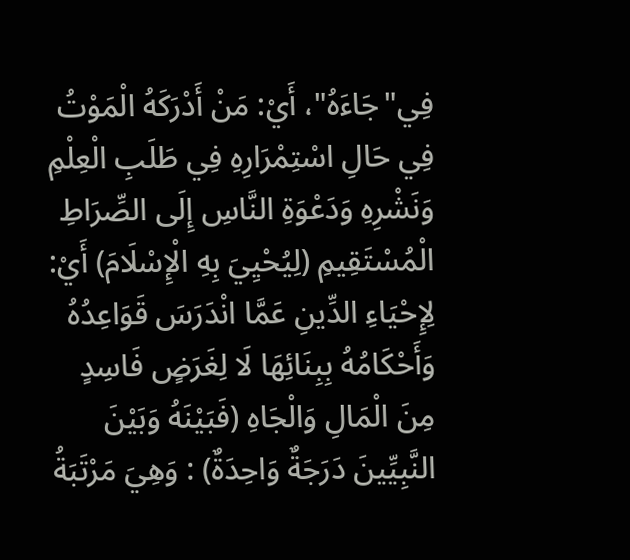فِي"جَاءَهُ"، أَيْ: مَنْ أَدْرَكَهُ الْمَوْتُ فِي حَالِ اسْتِمْرَارِهِ فِي طَلَبِ الْعِلْمِ وَنَشْرِهِ وَدَعْوَةِ النَّاسِ إِلَى الصِّرَاطِ الْمُسْتَقِيمِ (لِيُحْيِيَ بِهِ الْإِسْلَامَ) أَيْ: لِإِحْيَاءِ الدِّينِ عَمَّا انْدَرَسَ قَوَاعِدُهُ وَأَحْكَامُهُ بِبِنَائِهَا لَا لِغَرَضٍ فَاسِدٍ مِنَ الْمَالِ وَالْجَاهِ (فَبَيْنَهُ وَبَيْنَ النَّبِيِّينَ دَرَجَةٌ وَاحِدَةٌ) : وَهِيَ مَرْتَبَةُ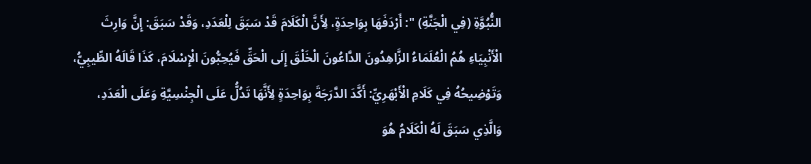النُّبُوَّةِ (فِي الْجَنَّةِ) ": أَرْدَفَهَا بِوَاحِدَةٍ، لِأَنَّ الْكَلَامَ قَدْ سَبَقَ لِلْعَدَدِ، وَقَدْ سَبَقَ: إِنَّ وَارِثَ الْأَنْبِيَاءِ هُمُ الْعُلَمَاءُ الزَّاهِدُونَ الدَّاعُونَ الْخَلْقَ إِلَى الْحَقِّ فَيُحِبُّونَ الْإِسْلَامَ، كَذَا قَالَهُ الطِّيبِيُّ، وَتَوْضِيحُهُ فِي كَلَامِ الْأَبْهَرِيِّ: أَكَّدَ الدَّرَجَةَ بِوَاحِدَةٍ لِأَنَّهَا تَدُلُّ عَلَى الْجِنْسِيَّةِ وَعَلَى الْعَدَدِ، وَالَّذِي سَبَقَ لَهُ الْكَلَامُ هُوَ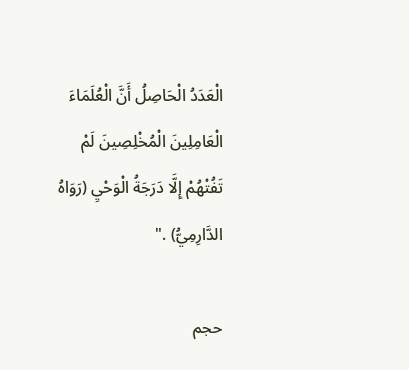الْعَدَدُ الْحَاصِلُ أَنَّ الْعُلَمَاءَ الْعَامِلِينَ الْمُخْلِصِينَ لَمْ تَفُتْهُمْ إِلَّا دَرَجَةُ الْوَحْيِ (رَوَاهُ الدَّارِمِيُّ) ."

حجم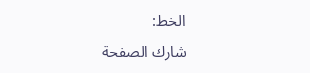الخط:
شارك الصفحة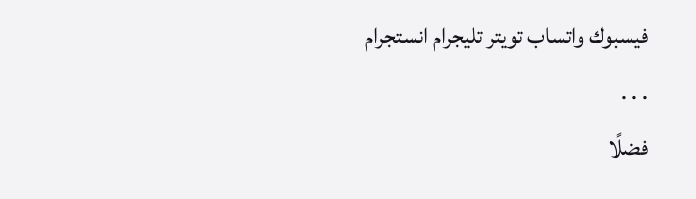فيسبوك واتساب تويتر تليجرام انستجرام
. . .
فضلًا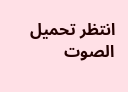انتظر تحميل الصوت